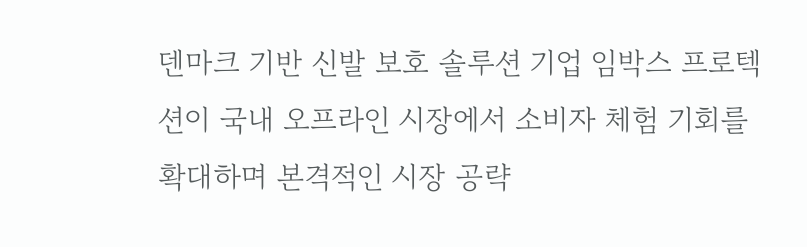덴마크 기반 신발 보호 솔루션 기업 임박스 프로텍션이 국내 오프라인 시장에서 소비자 체험 기회를 확대하며 본격적인 시장 공략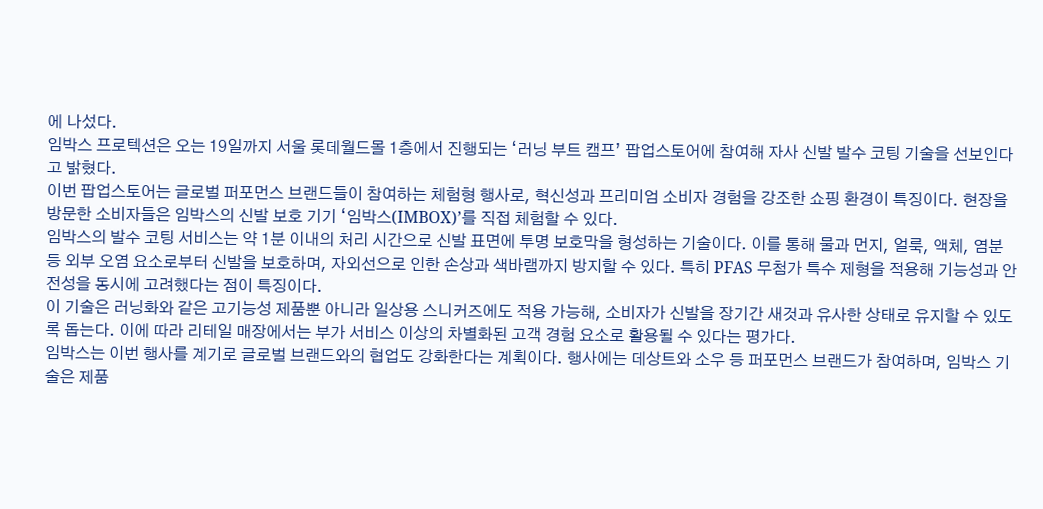에 나섰다.
임박스 프로텍션은 오는 19일까지 서울 롯데월드몰 1층에서 진행되는 ‘러닝 부트 캠프’ 팝업스토어에 참여해 자사 신발 발수 코팅 기술을 선보인다고 밝혔다.
이번 팝업스토어는 글로벌 퍼포먼스 브랜드들이 참여하는 체험형 행사로, 혁신성과 프리미엄 소비자 경험을 강조한 쇼핑 환경이 특징이다. 현장을 방문한 소비자들은 임박스의 신발 보호 기기 ‘임박스(IMBOX)’를 직접 체험할 수 있다.
임박스의 발수 코팅 서비스는 약 1분 이내의 처리 시간으로 신발 표면에 투명 보호막을 형성하는 기술이다. 이를 통해 물과 먼지, 얼룩, 액체, 염분 등 외부 오염 요소로부터 신발을 보호하며, 자외선으로 인한 손상과 색바램까지 방지할 수 있다. 특히 PFAS 무첨가 특수 제형을 적용해 기능성과 안전성을 동시에 고려했다는 점이 특징이다.
이 기술은 러닝화와 같은 고기능성 제품뿐 아니라 일상용 스니커즈에도 적용 가능해, 소비자가 신발을 장기간 새것과 유사한 상태로 유지할 수 있도록 돕는다. 이에 따라 리테일 매장에서는 부가 서비스 이상의 차별화된 고객 경험 요소로 활용될 수 있다는 평가다.
임박스는 이번 행사를 계기로 글로벌 브랜드와의 협업도 강화한다는 계획이다. 행사에는 데상트와 소우 등 퍼포먼스 브랜드가 참여하며, 임박스 기술은 제품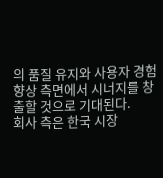의 품질 유지와 사용자 경험 향상 측면에서 시너지를 창출할 것으로 기대된다.
회사 측은 한국 시장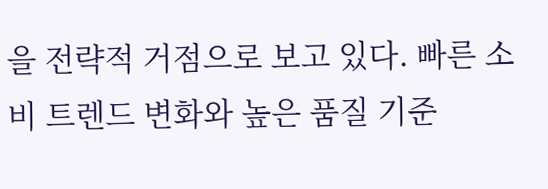을 전략적 거점으로 보고 있다. 빠른 소비 트렌드 변화와 높은 품질 기준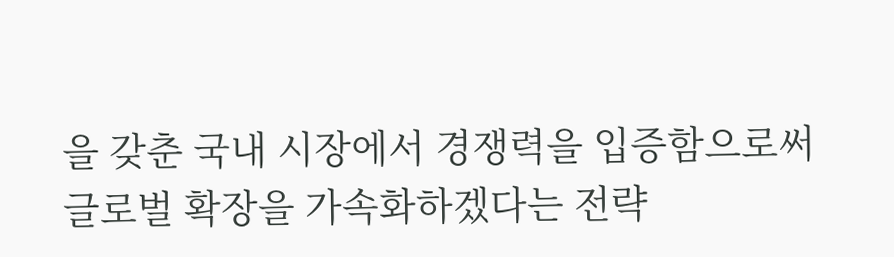을 갖춘 국내 시장에서 경쟁력을 입증함으로써 글로벌 확장을 가속화하겠다는 전략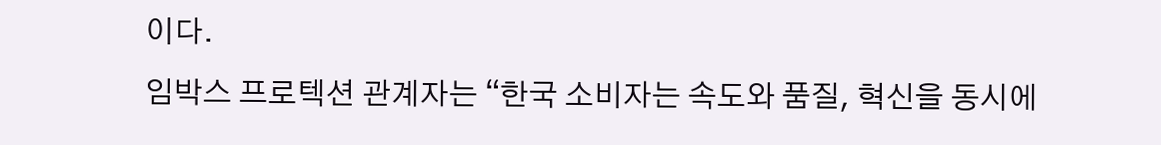이다.
임박스 프로텍션 관계자는 “한국 소비자는 속도와 품질, 혁신을 동시에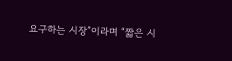요구하는 시장”이라며 “짧은 시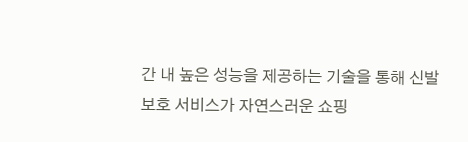간 내 높은 성능을 제공하는 기술을 통해 신발 보호 서비스가 자연스러운 쇼핑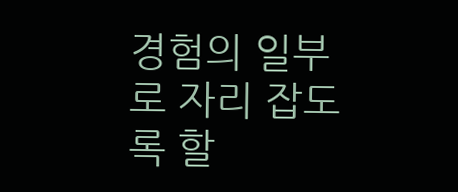경험의 일부로 자리 잡도록 할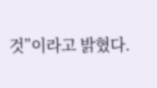것”이라고 밝혔다.